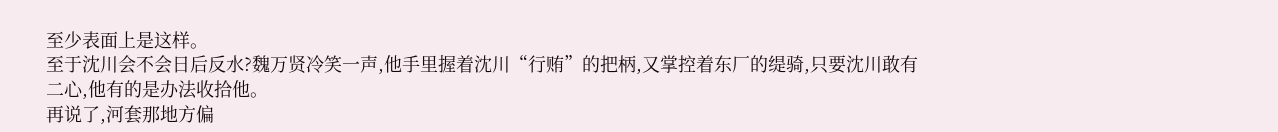至少表面上是这样。
至于沈川会不会日后反水?魏万贤冷笑一声,他手里握着沈川“行贿”的把柄,又掌控着东厂的缇骑,只要沈川敢有二心,他有的是办法收拾他。
再说了,河套那地方偏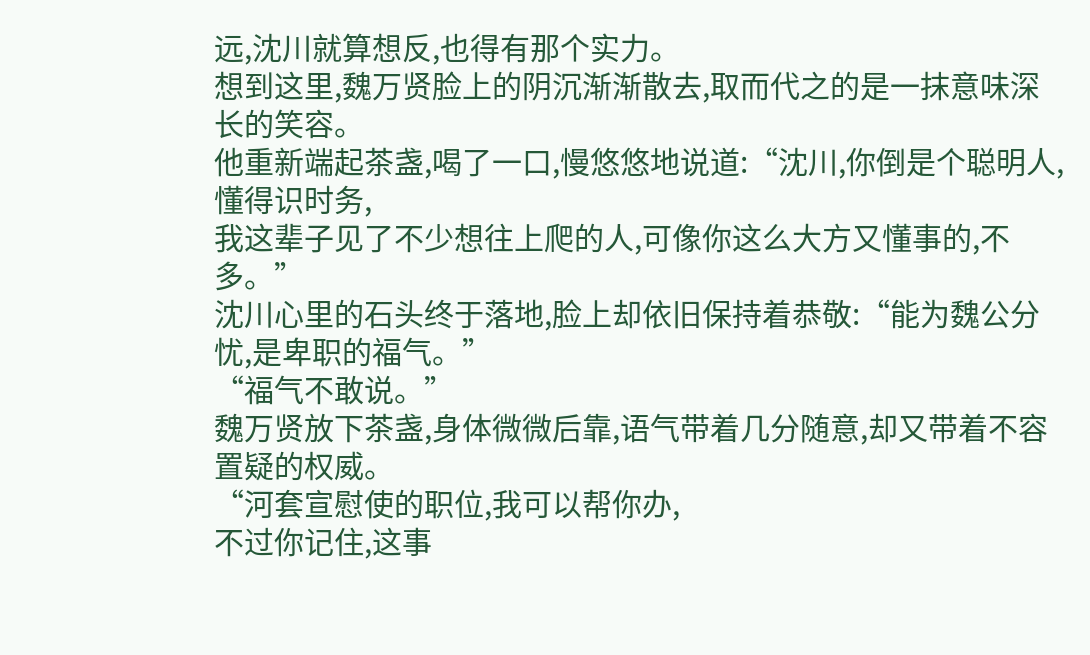远,沈川就算想反,也得有那个实力。
想到这里,魏万贤脸上的阴沉渐渐散去,取而代之的是一抹意味深长的笑容。
他重新端起茶盏,喝了一口,慢悠悠地说道:“沈川,你倒是个聪明人,懂得识时务,
我这辈子见了不少想往上爬的人,可像你这么大方又懂事的,不多。”
沈川心里的石头终于落地,脸上却依旧保持着恭敬:“能为魏公分忧,是卑职的福气。”
“福气不敢说。”
魏万贤放下茶盏,身体微微后靠,语气带着几分随意,却又带着不容置疑的权威。
“河套宣慰使的职位,我可以帮你办,
不过你记住,这事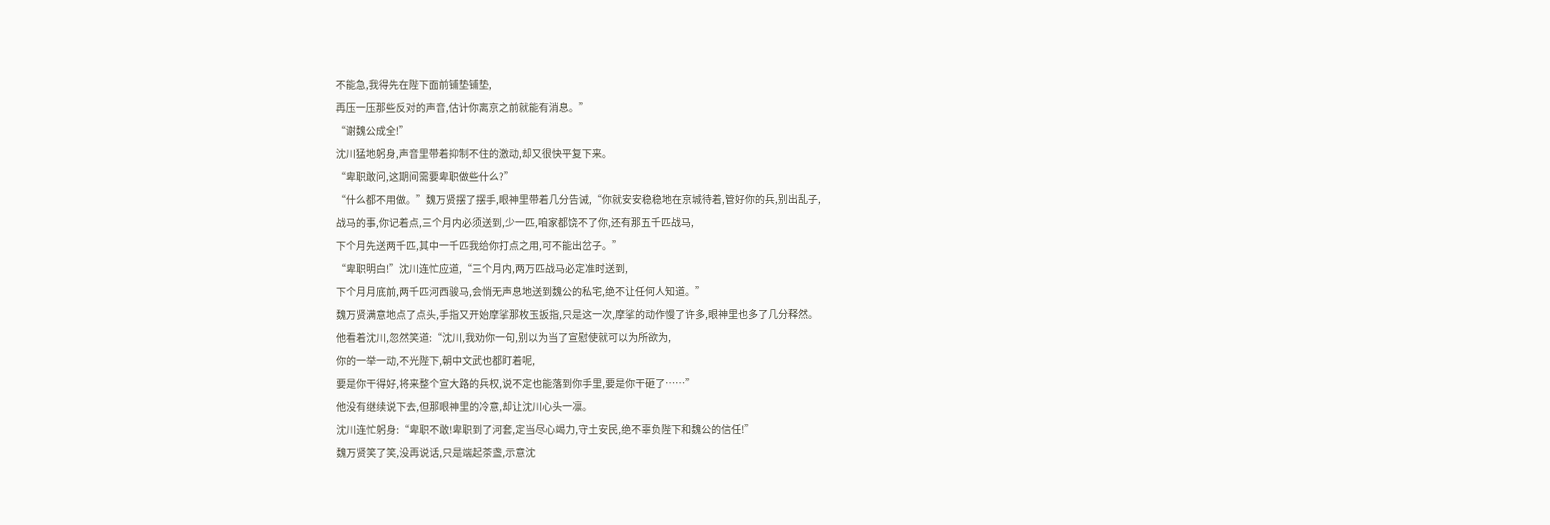不能急,我得先在陛下面前铺垫铺垫,
再压一压那些反对的声音,估计你离京之前就能有消息。”
“谢魏公成全!”
沈川猛地躬身,声音里带着抑制不住的激动,却又很快平复下来。
“卑职敢问,这期间需要卑职做些什么?”
“什么都不用做。”魏万贤摆了摆手,眼神里带着几分告诫,“你就安安稳稳地在京城待着,管好你的兵,别出乱子,
战马的事,你记着点,三个月内必须送到,少一匹,咱家都饶不了你,还有那五千匹战马,
下个月先送两千匹,其中一千匹我给你打点之用,可不能出岔子。”
“卑职明白!”沈川连忙应道,“三个月内,两万匹战马必定准时送到,
下个月月底前,两千匹河西骏马,会悄无声息地送到魏公的私宅,绝不让任何人知道。”
魏万贤满意地点了点头,手指又开始摩挲那枚玉扳指,只是这一次,摩挲的动作慢了许多,眼神里也多了几分释然。
他看着沈川,忽然笑道:“沈川,我劝你一句,别以为当了宣慰使就可以为所欲为,
你的一举一动,不光陛下,朝中文武也都盯着呢,
要是你干得好,将来整个宣大路的兵权,说不定也能落到你手里,要是你干砸了……”
他没有继续说下去,但那眼神里的冷意,却让沈川心头一凛。
沈川连忙躬身:“卑职不敢!卑职到了河套,定当尽心竭力,守土安民,绝不辜负陛下和魏公的信任!”
魏万贤笑了笑,没再说话,只是端起茶盏,示意沈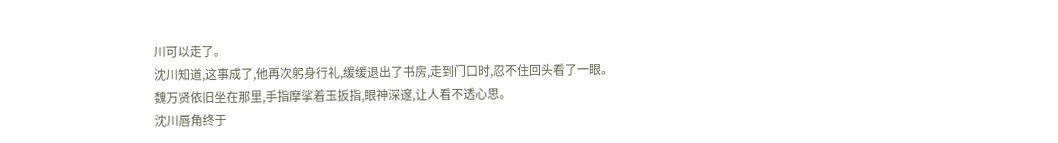川可以走了。
沈川知道,这事成了,他再次躬身行礼,缓缓退出了书房,走到门口时,忍不住回头看了一眼。
魏万贤依旧坐在那里,手指摩挲着玉扳指,眼神深邃,让人看不透心思。
沈川唇角终于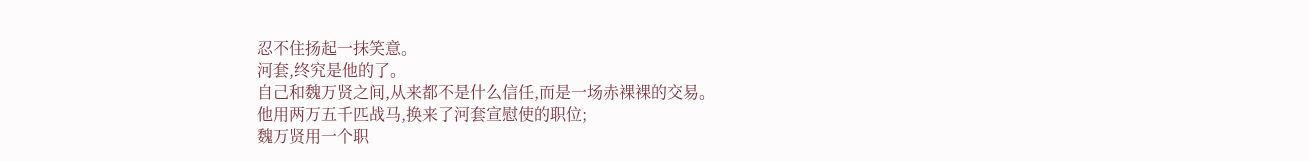忍不住扬起一抹笑意。
河套,终究是他的了。
自己和魏万贤之间,从来都不是什么信任,而是一场赤裸裸的交易。
他用两万五千匹战马,换来了河套宣慰使的职位;
魏万贤用一个职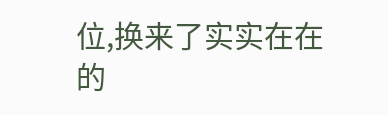位,换来了实实在在的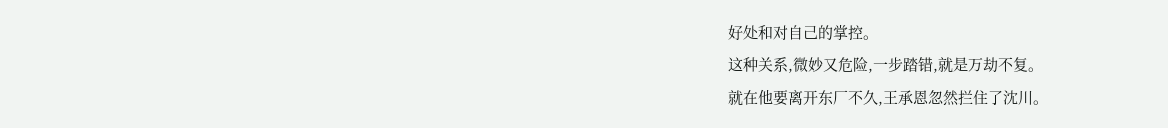好处和对自己的掌控。
这种关系,微妙又危险,一步踏错,就是万劫不复。
就在他要离开东厂不久,王承恩忽然拦住了沈川。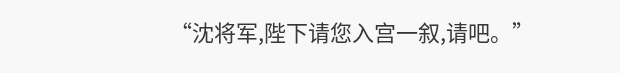“沈将军,陛下请您入宫一叙,请吧。”